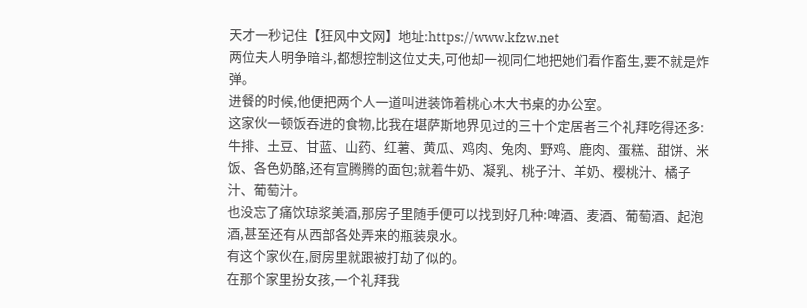天才一秒记住【狂风中文网】地址:https://www.kfzw.net
两位夫人明争暗斗,都想控制这位丈夫,可他却一视同仁地把她们看作畜生,要不就是炸弹。
进餐的时候,他便把两个人一道叫进装饰着桃心木大书桌的办公室。
这家伙一顿饭吞进的食物,比我在堪萨斯地界见过的三十个定居者三个礼拜吃得还多:牛排、土豆、甘蓝、山药、红薯、黄瓜、鸡肉、兔肉、野鸡、鹿肉、蛋糕、甜饼、米饭、各色奶酪,还有宣腾腾的面包;就着牛奶、凝乳、桃子汁、羊奶、樱桃汁、橘子汁、葡萄汁。
也没忘了痛饮琼浆美酒,那房子里随手便可以找到好几种:啤酒、麦酒、葡萄酒、起泡酒,甚至还有从西部各处弄来的瓶装泉水。
有这个家伙在,厨房里就跟被打劫了似的。
在那个家里扮女孩,一个礼拜我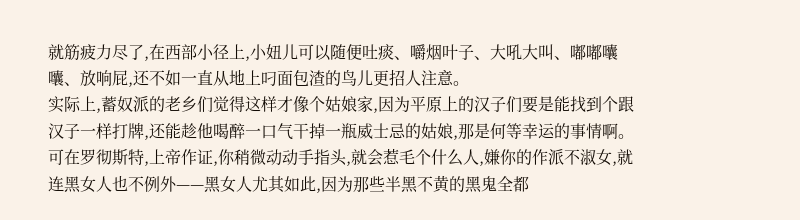就筋疲力尽了,在西部小径上,小妞儿可以随便吐痰、嚼烟叶子、大吼大叫、嘟嘟囔囔、放响屁,还不如一直从地上叼面包渣的鸟儿更招人注意。
实际上,蓄奴派的老乡们觉得这样才像个姑娘家,因为平原上的汉子们要是能找到个跟汉子一样打牌,还能趁他喝醉一口气干掉一瓶威士忌的姑娘,那是何等幸运的事情啊。
可在罗彻斯特,上帝作证,你稍微动动手指头,就会惹毛个什么人,嫌你的作派不淑女,就连黑女人也不例外——黑女人尤其如此,因为那些半黑不黄的黑鬼全都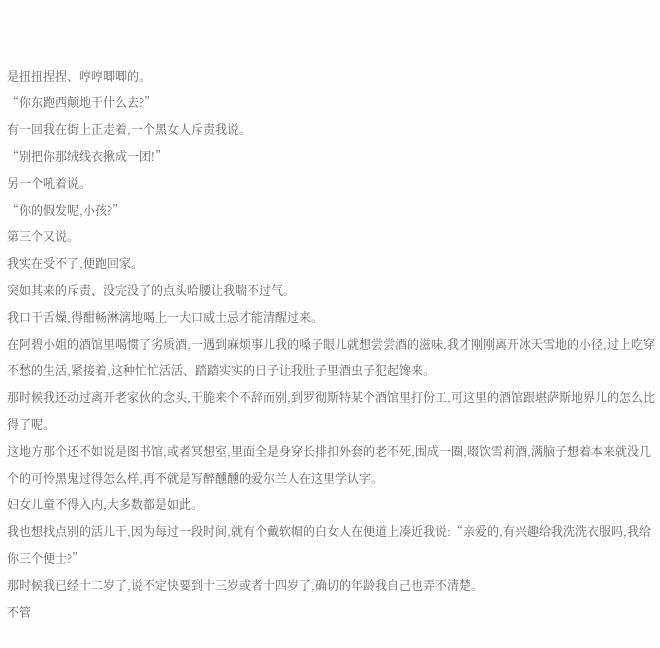是扭扭捏捏、哼哼唧唧的。
“你东跑西颠地干什么去?”
有一回我在街上正走着,一个黑女人斥责我说。
“别把你那绒线衣揪成一团!”
另一个吼着说。
“你的假发呢,小孩?”
第三个又说。
我实在受不了,便跑回家。
突如其来的斥责、没完没了的点头哈腰让我喘不过气。
我口干舌燥,得酣畅淋漓地喝上一大口威士忌才能清醒过来。
在阿碧小姐的酒馆里喝惯了劣质酒,一遇到麻烦事儿我的嗓子眼儿就想尝尝酒的滋味,我才刚刚离开冰天雪地的小径,过上吃穿不愁的生活,紧接着,这种忙忙活活、踏踏实实的日子让我肚子里酒虫子犯起馋来。
那时候我还动过离开老家伙的念头,干脆来个不辞而别,到罗彻斯特某个酒馆里打份工,可这里的酒馆跟堪萨斯地界儿的怎么比得了呢。
这地方那个还不如说是图书馆,或者冥想室,里面全是身穿长排扣外套的老不死,围成一圈,啜饮雪莉酒,满脑子想着本来就没几个的可怜黑鬼过得怎么样,再不就是写醉醺醺的爱尔兰人在这里学认字。
妇女儿童不得入内,大多数都是如此。
我也想找点别的活儿干,因为每过一段时间,就有个戴软帽的白女人在便道上凑近我说:“亲爱的,有兴趣给我洗洗衣服吗,我给你三个便士?”
那时候我已经十二岁了,说不定快要到十三岁或者十四岁了,确切的年龄我自己也弄不清楚。
不管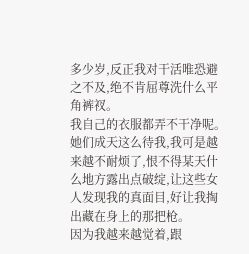多少岁,反正我对干活唯恐避之不及,绝不肯屈尊洗什么平角裤衩。
我自己的衣服都弄不干净呢。
她们成天这么待我,我可是越来越不耐烦了,恨不得某天什么地方露出点破绽,让这些女人发现我的真面目,好让我掏出藏在身上的那把枪。
因为我越来越觉着,跟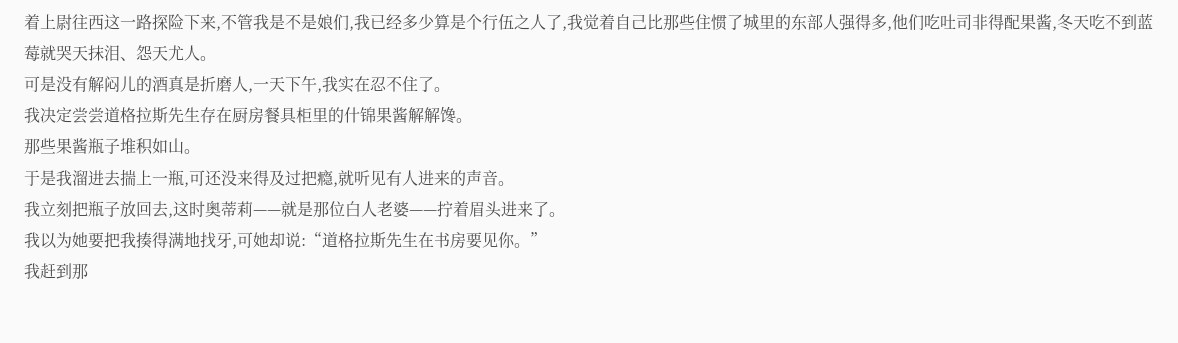着上尉往西这一路探险下来,不管我是不是娘们,我已经多少算是个行伍之人了,我觉着自己比那些住惯了城里的东部人强得多,他们吃吐司非得配果酱,冬天吃不到蓝莓就哭天抹泪、怨天尤人。
可是没有解闷儿的酒真是折磨人,一天下午,我实在忍不住了。
我决定尝尝道格拉斯先生存在厨房餐具柜里的什锦果酱解解馋。
那些果酱瓶子堆积如山。
于是我溜进去揣上一瓶,可还没来得及过把瘾,就听见有人进来的声音。
我立刻把瓶子放回去,这时奥蒂莉——就是那位白人老婆——拧着眉头进来了。
我以为她要把我揍得满地找牙,可她却说:“道格拉斯先生在书房要见你。”
我赶到那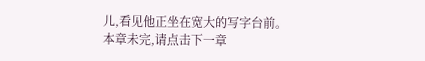儿,看见他正坐在宽大的写字台前。
本章未完,请点击下一章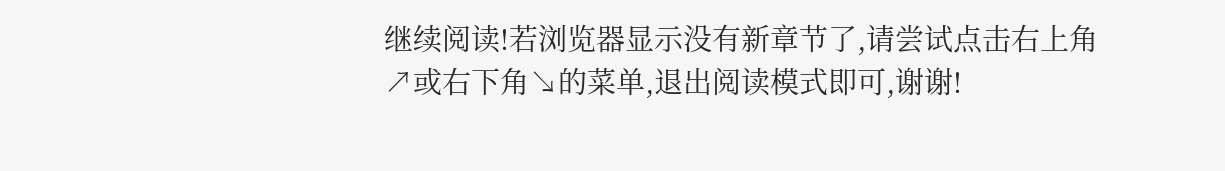继续阅读!若浏览器显示没有新章节了,请尝试点击右上角↗或右下角↘的菜单,退出阅读模式即可,谢谢!